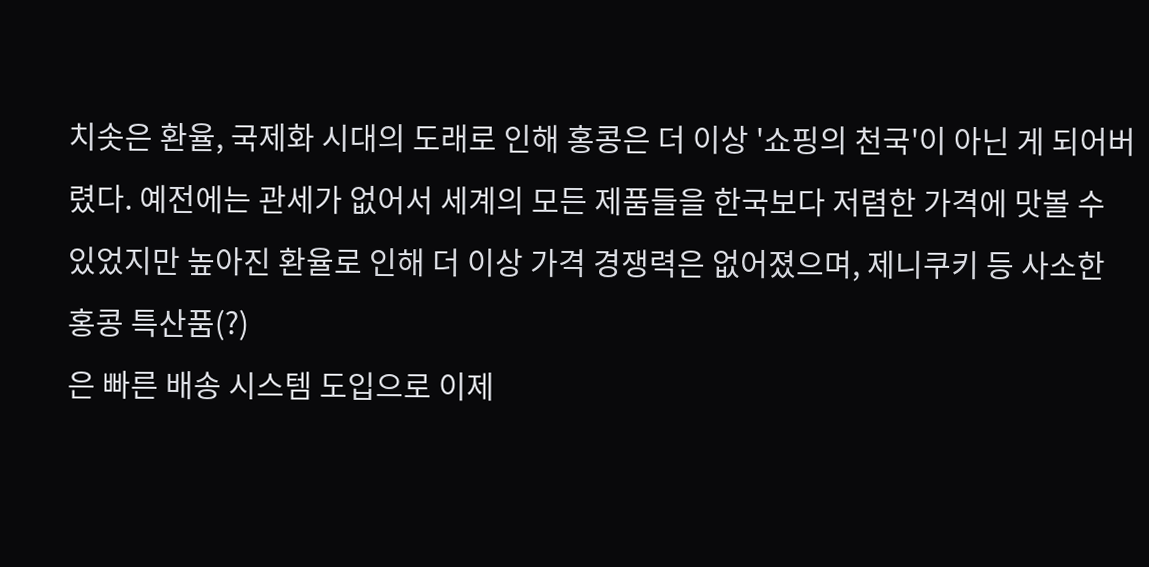치솟은 환율, 국제화 시대의 도래로 인해 홍콩은 더 이상 '쇼핑의 천국'이 아닌 게 되어버렸다. 예전에는 관세가 없어서 세계의 모든 제품들을 한국보다 저렴한 가격에 맛볼 수 있었지만 높아진 환율로 인해 더 이상 가격 경쟁력은 없어졌으며, 제니쿠키 등 사소한 홍콩 특산품(?)
은 빠른 배송 시스템 도입으로 이제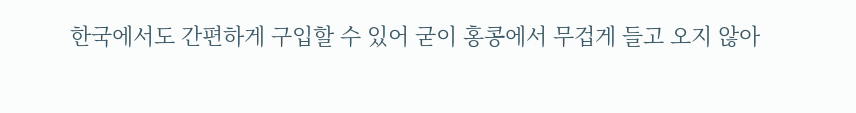한국에서도 간편하게 구입할 수 있어 굳이 홍콩에서 무겁게 들고 오지 않아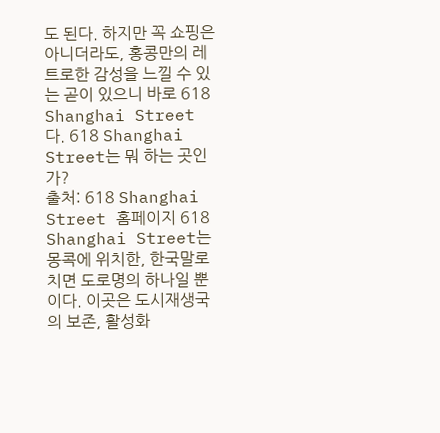도 된다. 하지만 꼭 쇼핑은 아니더라도, 홍콩만의 레트로한 감성을 느낄 수 있는 곧이 있으니 바로 618 Shanghai Street 다. 618 Shanghai Street는 뭐 하는 곳인가?
출처: 618 Shanghai Street 홈페이지 618 Shanghai Street는 몽콕에 위치한, 한국말로 치면 도로명의 하나일 뿐이다. 이곳은 도시재생국의 보존, 활성화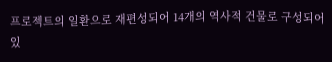프로젝트의 일환으로 재편성되어 14개의 역사적 건물로 구성되어 있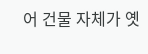어 건물 자체가 옛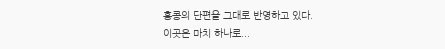홍콩의 단편을 그대로 반영하고 있다.
이곳은 마치 하나로...